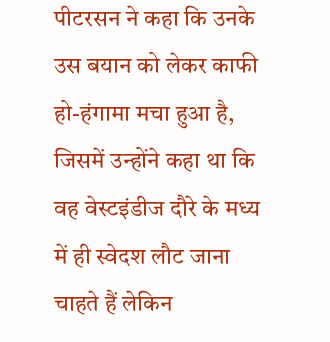पीटरसन ने कहा कि उनके उस बयान को लेकर काफी हो-हंगामा मचा हुआ है, जिसमें उन्होंने कहा था कि वह वेस्टइंडीज दौरे के मध्य में ही स्वेदश लौट जाना चाहते हैं लेकिन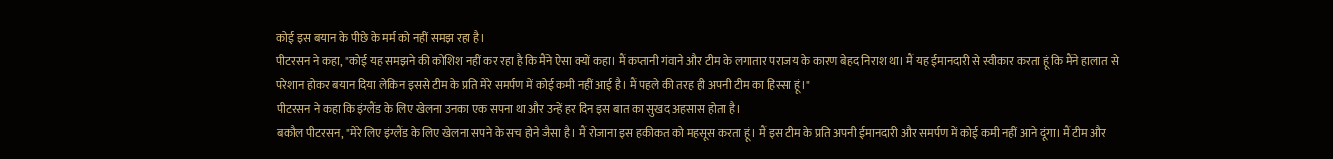कोई इस बयान के पीछे के मर्म को नहीं समझ रहा है।
पीटरसन ने कहा, "कोई यह समझने की कोशिश नहीं कर रहा है कि मैंने ऐसा क्यों कहा। मैं कप्तानी गंवाने और टीम के लगातार पराजय के कारण बेहद निराश था। मैं यह ईमानदारी से स्वीकार करता हूं कि मैंने हालात से परेशान होकर बयान दिया लेकिन इससे टीम के प्रति मेरे समर्पण में कोई कमी नहीं आई है। मैं पहले की तरह ही अपनी टीम का हिस्सा हूं।"
पीटरसन ने कहा कि इंग्लैंड के लिए खेलना उनका एक सपना था और उन्हें हर दिन इस बात का सुखद अहसास होता है।
बकौल पीटरसन, "मेरे लिए इंग्लैंड के लिए खेलना सपने के सच होने जैसा है। मैं रोजाना इस हकीकत को महसूस करता हूं। मैं इस टीम के प्रति अपनी ईमानदारी और समर्पण में कोई कमी नहीं आने दूंगा। मैं टीम और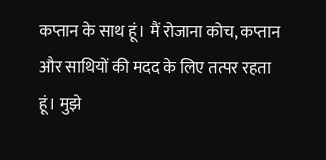कप्तान के साथ हूं। मैं रोजाना कोच, कप्तान और साथियों की मदद के लिए तत्पर रहता हूं। मुझे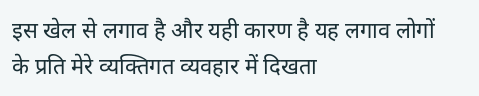इस खेल से लगाव है और यही कारण है यह लगाव लोगों के प्रति मेरे व्यक्तिगत व्यवहार में दिखता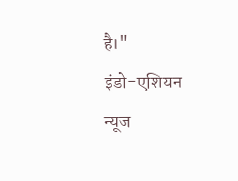है।"
इंडो-एशियन न्यूज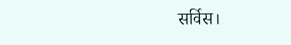सर्विस।